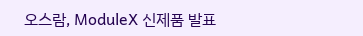오스람, ModuleX 신제품 발표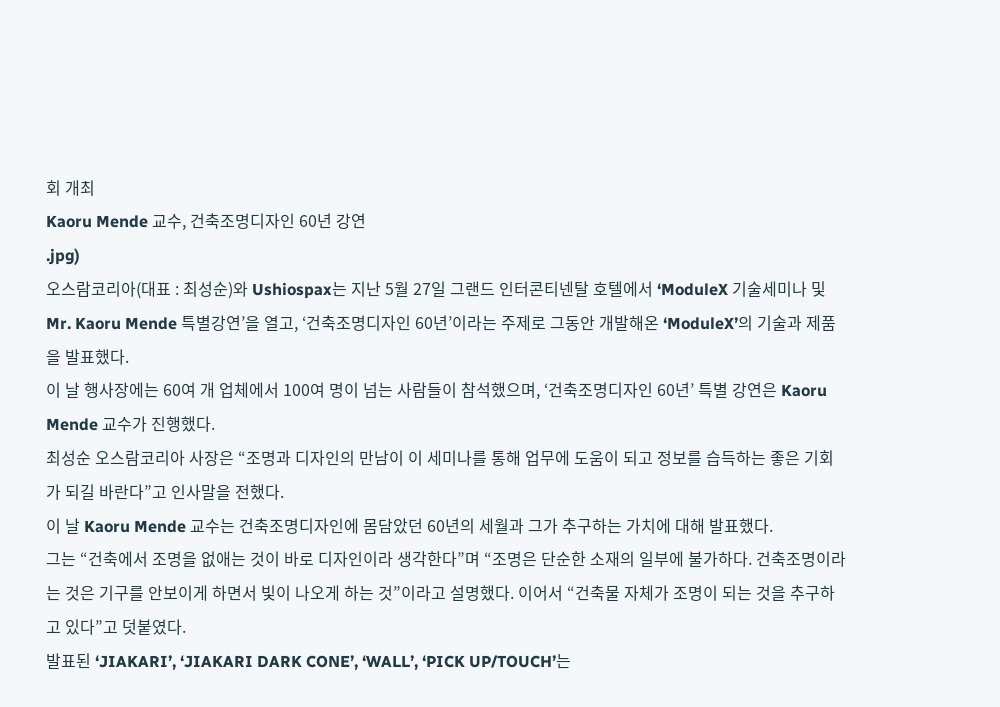회 개최
Kaoru Mende 교수, 건축조명디자인 60년 강연
.jpg)
오스람코리아(대표 : 최성순)와 Ushiospax는 지난 5월 27일 그랜드 인터콘티넨탈 호텔에서 ‘ModuleX 기술세미나 및 Mr. Kaoru Mende 특별강연’을 열고, ‘건축조명디자인 60년’이라는 주제로 그동안 개발해온 ‘ModuleX’의 기술과 제품을 발표했다.
이 날 행사장에는 60여 개 업체에서 100여 명이 넘는 사람들이 참석했으며, ‘건축조명디자인 60년’ 특별 강연은 Kaoru Mende 교수가 진행했다.
최성순 오스람코리아 사장은 “조명과 디자인의 만남이 이 세미나를 통해 업무에 도움이 되고 정보를 습득하는 좋은 기회가 되길 바란다”고 인사말을 전했다.
이 날 Kaoru Mende 교수는 건축조명디자인에 몸담았던 60년의 세월과 그가 추구하는 가치에 대해 발표했다.
그는 “건축에서 조명을 없애는 것이 바로 디자인이라 생각한다”며 “조명은 단순한 소재의 일부에 불가하다. 건축조명이라는 것은 기구를 안보이게 하면서 빛이 나오게 하는 것”이라고 설명했다. 이어서 “건축물 자체가 조명이 되는 것을 추구하고 있다”고 덧붙였다.
발표된 ‘JIAKARI’, ‘JIAKARI DARK CONE’, ‘WALL’, ‘PICK UP/TOUCH’는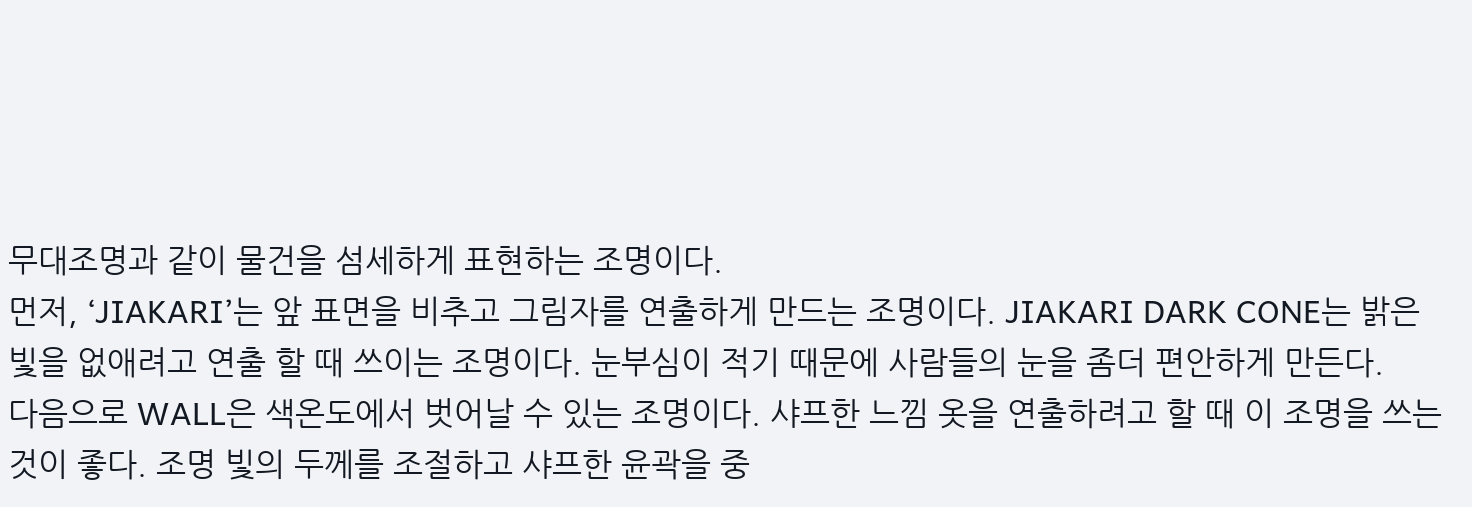무대조명과 같이 물건을 섬세하게 표현하는 조명이다.
먼저, ‘JIAKARI’는 앞 표면을 비추고 그림자를 연출하게 만드는 조명이다. JIAKARI DARK CONE는 밝은 빛을 없애려고 연출 할 때 쓰이는 조명이다. 눈부심이 적기 때문에 사람들의 눈을 좀더 편안하게 만든다.
다음으로 WALL은 색온도에서 벗어날 수 있는 조명이다. 샤프한 느낌 옷을 연출하려고 할 때 이 조명을 쓰는 것이 좋다. 조명 빛의 두께를 조절하고 샤프한 윤곽을 중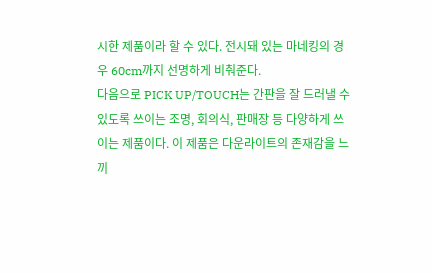시한 제품이라 할 수 있다. 전시돼 있는 마네킹의 경우 60cm까지 선명하게 비춰준다.
다음으로 PICK UP/TOUCH는 간판을 잘 드러낼 수 있도록 쓰이는 조명, 회의식, 판매장 등 다양하게 쓰이는 제품이다. 이 제품은 다운라이트의 존재감을 느끼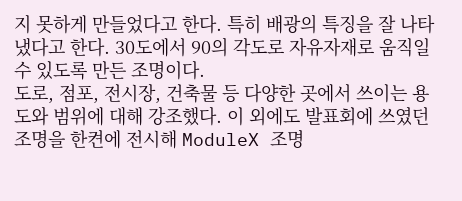지 못하게 만들었다고 한다. 특히 배광의 특징을 잘 나타냈다고 한다. 30도에서 90의 각도로 자유자재로 움직일 수 있도록 만든 조명이다.
도로, 점포, 전시장, 건축물 등 다양한 곳에서 쓰이는 용도와 범위에 대해 강조했다. 이 외에도 발표회에 쓰였던 조명을 한켠에 전시해 ModuleX 조명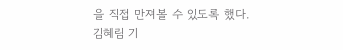을 직접 만져볼 수 있도록 했다.
김혜림 기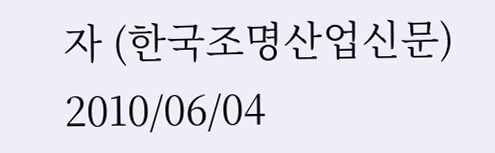자 (한국조명산업신문)
2010/06/04